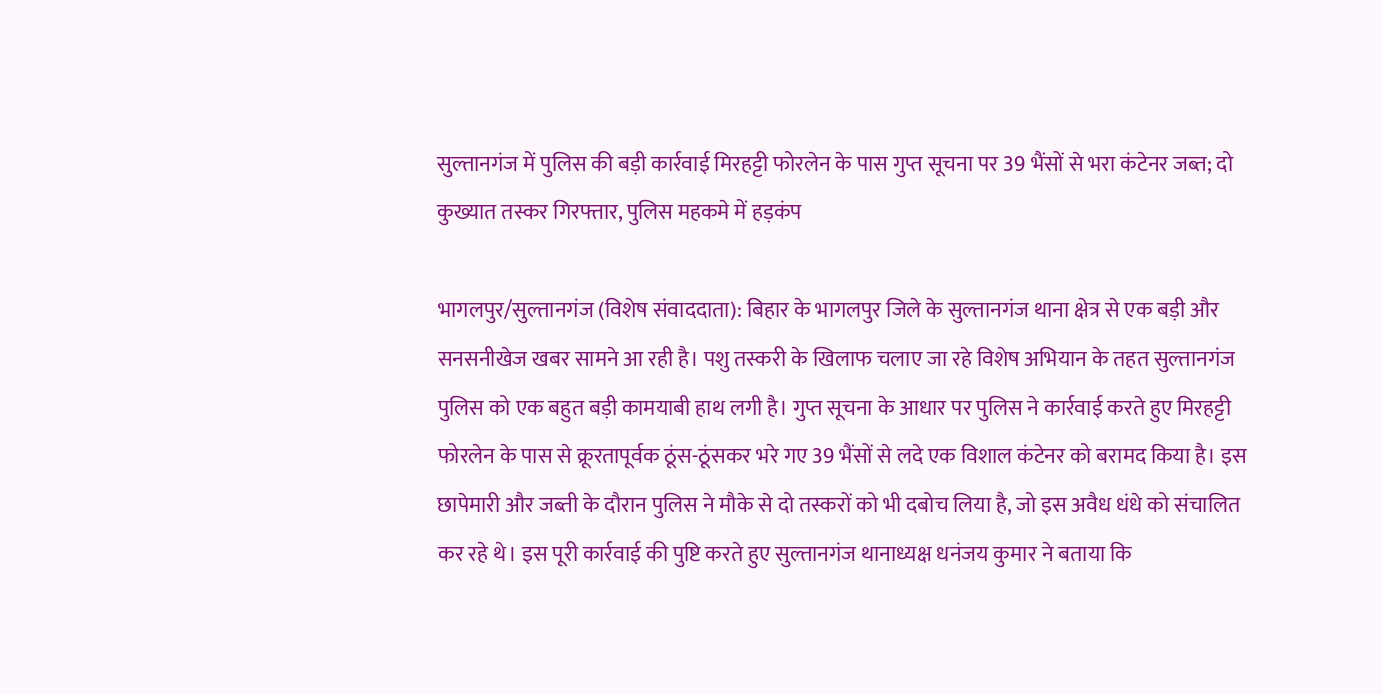सुल्तानगंज में पुलिस की बड़ी कार्रवाई मिरहट्टी फोरलेन के पास गुप्त सूचना पर 39 भैंसों से भरा कंटेनर जब्त; दो कुख्यात तस्कर गिरफ्तार, पुलिस महकमे में हड़कंप

भागलपुर/सुल्तानगंज (विशेष संवाददाता): बिहार के भागलपुर जिले के सुल्तानगंज थाना क्षेत्र से एक बड़ी और सनसनीखेज खबर सामने आ रही है। पशु तस्करी के खिलाफ चलाए जा रहे विशेष अभियान के तहत सुल्तानगंज पुलिस को एक बहुत बड़ी कामयाबी हाथ लगी है। गुप्त सूचना के आधार पर पुलिस ने कार्रवाई करते हुए मिरहट्टी फोरलेन के पास से क्रूरतापूर्वक ठूंस-ठूंसकर भरे गए 39 भैंसों से लदे एक विशाल कंटेनर को बरामद किया है। इस छापेमारी और जब्ती के दौरान पुलिस ने मौके से दो तस्करों को भी दबोच लिया है, जो इस अवैध धंधे को संचालित कर रहे थे। इस पूरी कार्रवाई की पुष्टि करते हुए सुल्तानगंज थानाध्यक्ष धनंजय कुमार ने बताया कि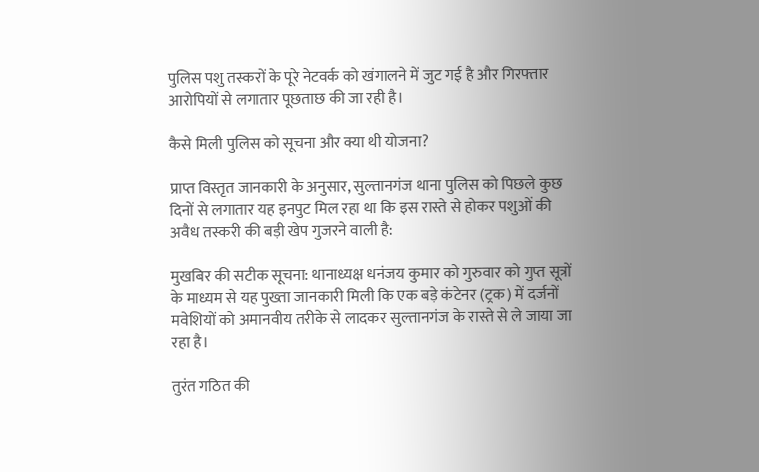पुलिस पशु तस्करों के पूरे नेटवर्क को खंगालने में जुट गई है और गिरफ्तार आरोपियों से लगातार पूछताछ की जा रही है।

कैसे मिली पुलिस को सूचना और क्या थी योजना?

प्राप्त विस्तृत जानकारी के अनुसार, सुल्तानगंज थाना पुलिस को पिछले कुछ दिनों से लगातार यह इनपुट मिल रहा था कि इस रास्ते से होकर पशुओं की अवैध तस्करी की बड़ी खेप गुजरने वाली है:

मुखबिर की सटीक सूचना: थानाध्यक्ष धनंजय कुमार को गुरुवार को गुप्त सूत्रों के माध्यम से यह पुख्ता जानकारी मिली कि एक बड़े कंटेनर (ट्रक) में दर्जनों मवेशियों को अमानवीय तरीके से लादकर सुल्तानगंज के रास्ते से ले जाया जा रहा है।

तुरंत गठित की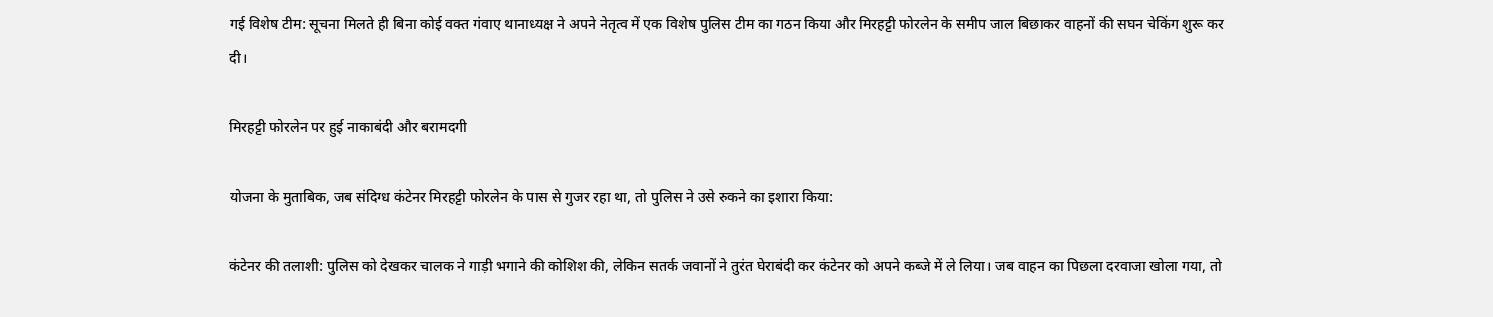गई विशेष टीम: सूचना मिलते ही बिना कोई वक्त गंवाए थानाध्यक्ष ने अपने नेतृत्व में एक विशेष पुलिस टीम का गठन किया और मिरहट्टी फोरलेन के समीप जाल बिछाकर वाहनों की सघन चेकिंग शुरू कर दी।

मिरहट्टी फोरलेन पर हुई नाकाबंदी और बरामदगी

योजना के मुताबिक, जब संदिग्ध कंटेनर मिरहट्टी फोरलेन के पास से गुजर रहा था, तो पुलिस ने उसे रुकने का इशारा किया:

कंटेनर की तलाशी: पुलिस को देखकर चालक ने गाड़ी भगाने की कोशिश की, लेकिन सतर्क जवानों ने तुरंत घेराबंदी कर कंटेनर को अपने कब्जे में ले लिया। जब वाहन का पिछला दरवाजा खोला गया, तो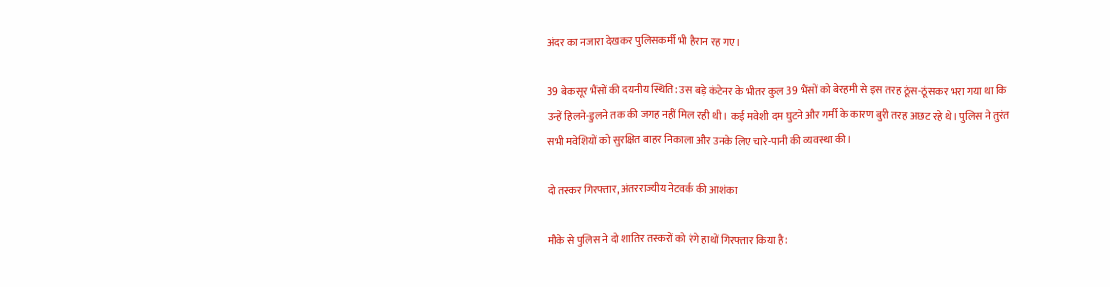अंदर का नजारा देखकर पुलिसकर्मी भी हैरान रह गए।

39 बेकसूर भैंसों की दयनीय स्थिति: उस बड़े कंटेनर के भीतर कुल 39 भैंसों को बेरहमी से इस तरह ठूंस-ठूंसकर भरा गया था कि उन्हें हिलने-डुलने तक की जगह नहीं मिल रही थी। कई मवेशी दम घुटने और गर्मी के कारण बुरी तरह अछट रहे थे। पुलिस ने तुरंत सभी मवेशियों को सुरक्षित बाहर निकाला और उनके लिए चारे-पानी की व्यवस्था की।

दो तस्कर गिरफ्तार, अंतरराज्यीय नेटवर्क की आशंका

मौके से पुलिस ने दो शातिर तस्करों को रंगे हाथों गिरफ्तार किया है: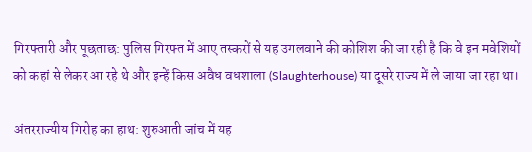गिरफ्तारी और पूछताछ: पुलिस गिरफ्त में आए तस्करों से यह उगलवाने की कोशिश की जा रही है कि वे इन मवेशियों को कहां से लेकर आ रहे थे और इन्हें किस अवैध वधशाला (Slaughterhouse) या दूसरे राज्य में ले जाया जा रहा था।

अंतरराज्यीय गिरोह का हाथ: शुरुआती जांच में यह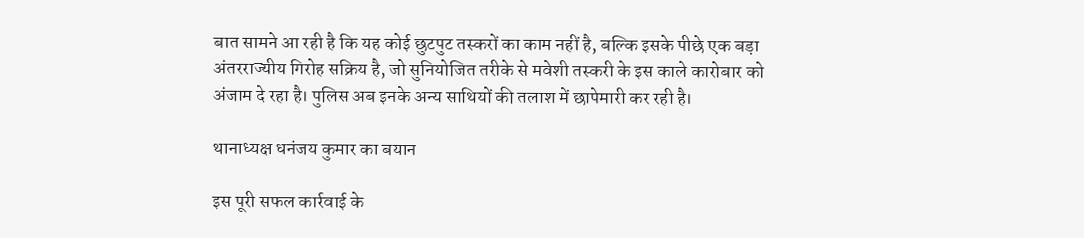बात सामने आ रही है कि यह कोई छुटपुट तस्करों का काम नहीं है, बल्कि इसके पीछे एक बड़ा अंतरराज्यीय गिरोह सक्रिय है, जो सुनियोजित तरीके से मवेशी तस्करी के इस काले कारोबार को अंजाम दे रहा है। पुलिस अब इनके अन्य साथियों की तलाश में छापेमारी कर रही है।

थानाध्यक्ष धनंजय कुमार का बयान

इस पूरी सफल कार्रवाई के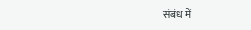संबंध में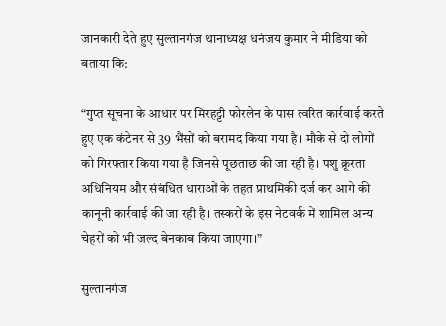जानकारी देते हुए सुल्तानगंज थानाध्यक्ष धनंजय कुमार ने मीडिया को बताया कि:

“गुप्त सूचना के आधार पर मिरहट्टी फोरलेन के पास त्वरित कार्रवाई करते हुए एक कंटेनर से 39 भैंसों को बरामद किया गया है। मौके से दो लोगों को गिरफ्तार किया गया है जिनसे पूछताछ की जा रही है। पशु क्रूरता अधिनियम और संबंधित धाराओं के तहत प्राथमिकी दर्ज कर आगे की कानूनी कार्रवाई की जा रही है। तस्करों के इस नेटवर्क में शामिल अन्य चेहरों को भी जल्द बेनकाब किया जाएगा।”

सुल्तानगंज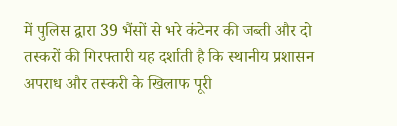में पुलिस द्वारा 39 भैंसों से भरे कंटेनर की जब्ती और दो तस्करों की गिरफ्तारी यह दर्शाती है कि स्थानीय प्रशासन अपराध और तस्करी के खिलाफ पूरी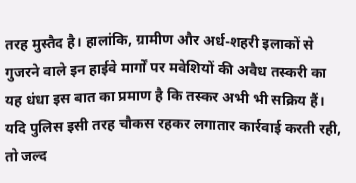तरह मुस्तैद है। हालांकि, ग्रामीण और अर्ध-शहरी इलाकों से गुजरने वाले इन हाईवे मार्गों पर मवेशियों की अवैध तस्करी का यह धंधा इस बात का प्रमाण है कि तस्कर अभी भी सक्रिय हैं। यदि पुलिस इसी तरह चौकस रहकर लगातार कार्रवाई करती रही, तो जल्द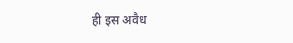ही इस अवैध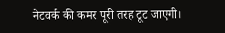नेटवर्क की कमर पूरी तरह टूट जाएगी।